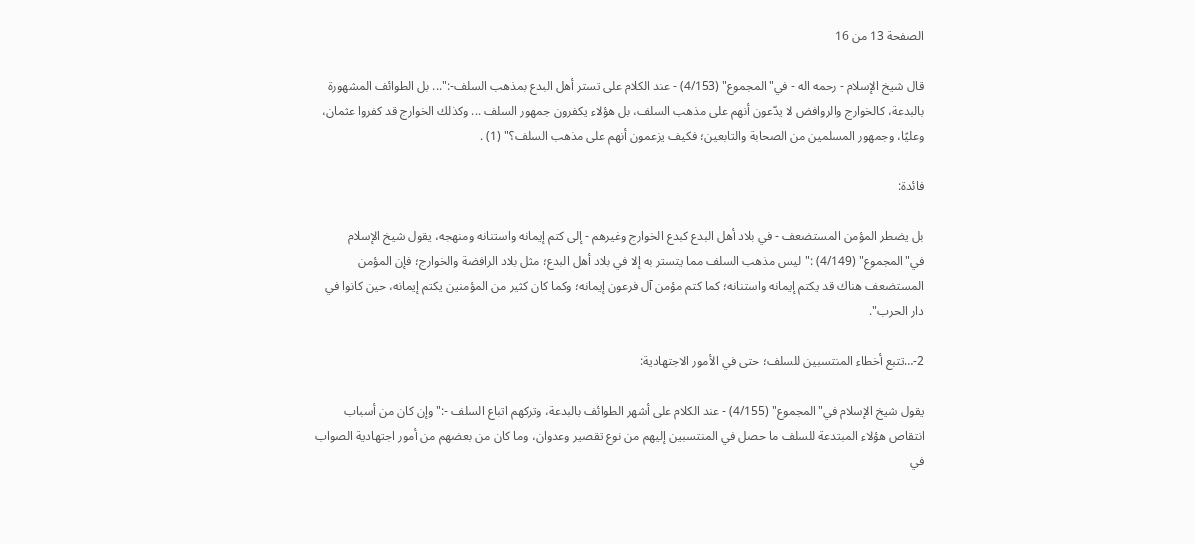الصفحة 13 من 16

قال شيخ الإسلام - رحمه اله - في"المجموع" (4/153) - عند الكلام على تستر أهل البدع بمذهب السلف-:"... بل الطوائف المشهورة بالبدعة، كالخوارج والروافض لا يدّعون أنهم على مذهب السلف، بل هؤلاء يكفرون جمهور السلف ... وكذلك الخوارج قد كفروا عثمان، وعليًا، وجمهور المسلمين من الصحابة والتابعين؛ فكيف يزعمون أنهم على مذهب السلف؟" (1) .

فائدة:

بل يضطر المؤمن المستضعف - في بلاد أهل البدع كبدع الخوارج وغيرهم - إلى كتم إيمانه واستنانه ومنهجه، يقول شيخ الإسلام في"المجموع" (4/149) :"ليس مذهب السلف مما يتستر به إلا في بلاد أهل البدع؛ مثل بلاد الرافضة والخوارج؛ فإن المؤمن المستضعف هناك قد يكتم إيمانه واستنانه؛ كما كتم مؤمن آل فرعون إيمانه؛ وكما كان كثير من المؤمنين يكتم إيمانه، حين كانوا في دار الحرب".

2-…تتبع أخطاء المنتسبين للسلف؛ حتى في الأمور الاجتهادية:

يقول شيخ الإسلام في"المجموع" (4/155) - عند الكلام على أشهر الطوائف بالبدعة، وتركهم اتباع السلف -:"وإن كان من أسباب انتقاص هؤلاء المبتدعة للسلف ما حصل في المنتسبين إليهم من نوع تقصير وعدوان، وما كان من بعضهم من أمور اجتهادية الصواب في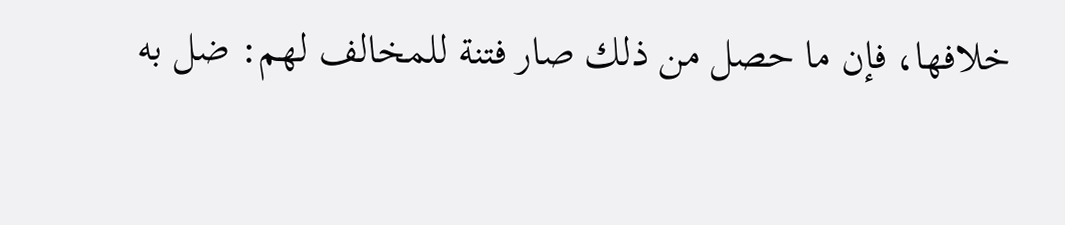خلافها، فإن ما حصل من ذلك صار فتنة للمخالف لهم: ضل به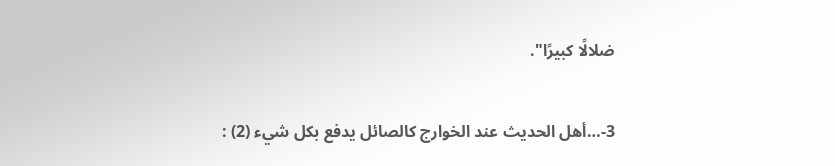ضلالًا كبيرًا".

3-…أهل الحديث عند الخوارج كالصائل يدفع بكل شيء (2) :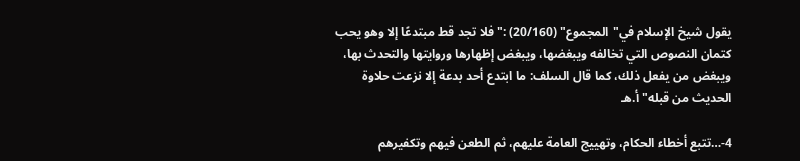يقول شيخ الإسلام في"المجموع" (20/160) :"فلا تجد قط مبتدعًا إلا وهو يحب كتمان النصوص التي تخالفه ويبغضها، ويبغض إظهارها وروايتها والتحدث بها، ويبغض من يفعل ذلك، كما قال السلف: ما ابتدع أحد بدعة إلا نزعت حلاوة الحديث من قبله"أ.هـ

4-…تتبع أخطاء الحكام، وتهييج العامة عليهم، ثم الطعن فيهم وتكفيرهم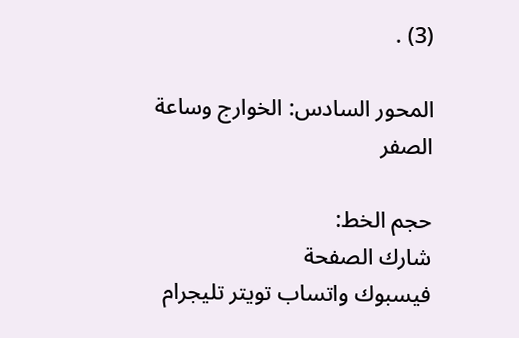(3) .

المحور السادس: الخوارج وساعة الصفر

حجم الخط:
شارك الصفحة
فيسبوك واتساب تويتر تليجرام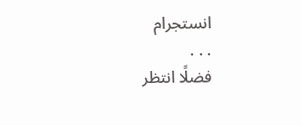انستجرام
. . .
فضلًا انتظر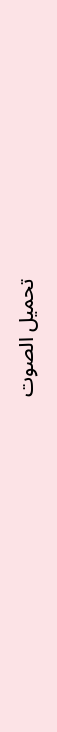تحميل الصوت